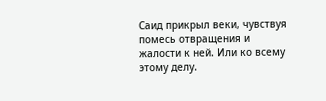Саид прикрыл веки, чувствуя помесь отвращения и жалости к ней. Или ко всему этому делу.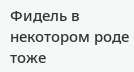Фидель в некотором роде тоже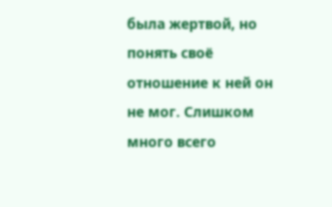была жертвой, но понять своё отношение к ней он не мог. Слишком много всего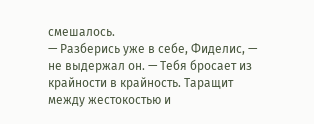смешалось.
— Разберись уже в себе, Фиделис, — не выдержал он. — Тебя бросает из крайности в крайность. Таращит между жестокостью и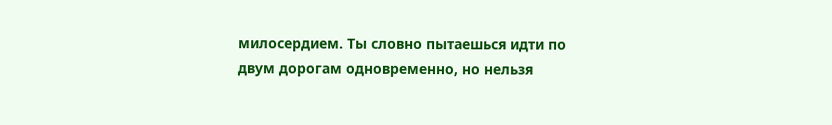милосердием. Ты словно пытаешься идти по двум дорогам одновременно, но нельзя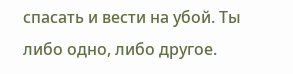спасать и вести на убой. Ты либо одно, либо другое.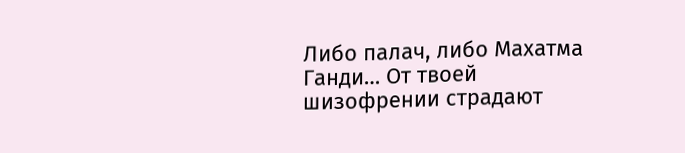Либо палач, либо Махатма Ганди… От твоей шизофрении страдают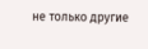не только другие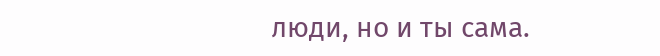люди, но и ты сама.